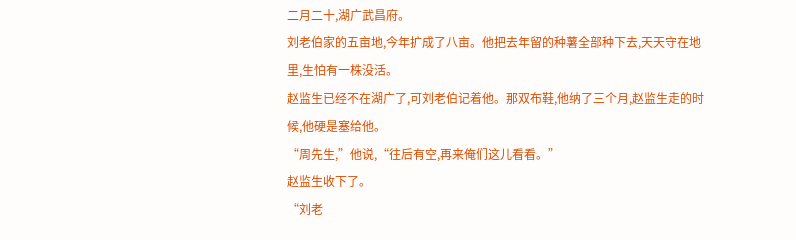二月二十,湖广武昌府。
刘老伯家的五亩地,今年扩成了八亩。他把去年留的种薯全部种下去,天天守在地里,生怕有一株没活。
赵监生已经不在湖广了,可刘老伯记着他。那双布鞋,他纳了三个月,赵监生走的时候,他硬是塞给他。
“周先生,”他说,“往后有空,再来俺们这儿看看。”
赵监生收下了。
“刘老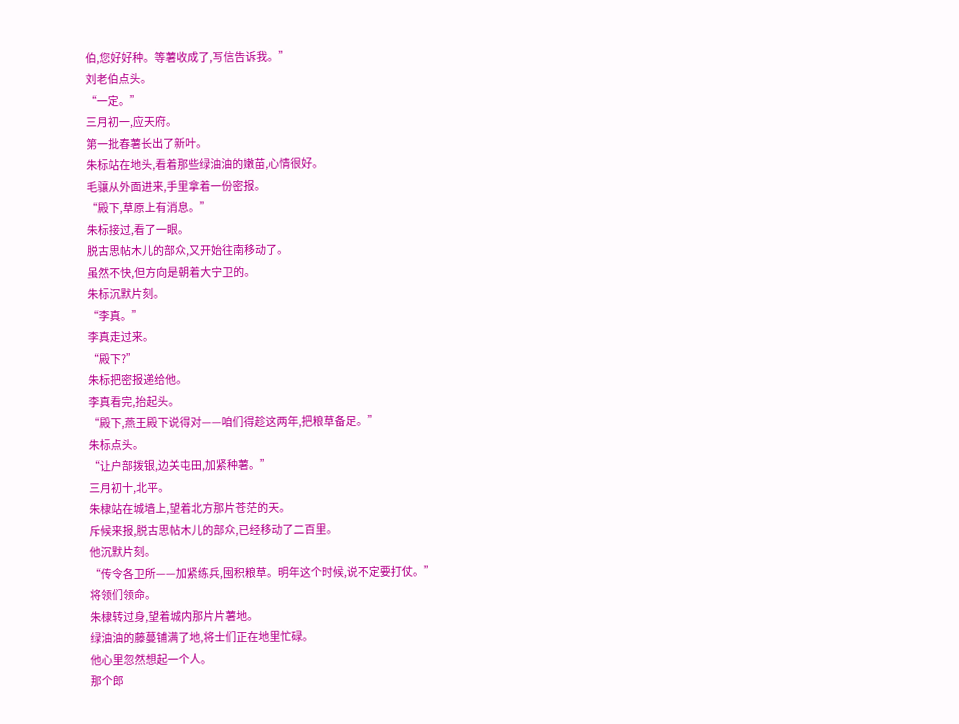伯,您好好种。等薯收成了,写信告诉我。”
刘老伯点头。
“一定。”
三月初一,应天府。
第一批春薯长出了新叶。
朱标站在地头,看着那些绿油油的嫩苗,心情很好。
毛骧从外面进来,手里拿着一份密报。
“殿下,草原上有消息。”
朱标接过,看了一眼。
脱古思帖木儿的部众,又开始往南移动了。
虽然不快,但方向是朝着大宁卫的。
朱标沉默片刻。
“李真。”
李真走过来。
“殿下?”
朱标把密报递给他。
李真看完,抬起头。
“殿下,燕王殿下说得对——咱们得趁这两年,把粮草备足。”
朱标点头。
“让户部拨银,边关屯田,加紧种薯。”
三月初十,北平。
朱棣站在城墙上,望着北方那片苍茫的天。
斥候来报,脱古思帖木儿的部众,已经移动了二百里。
他沉默片刻。
“传令各卫所——加紧练兵,囤积粮草。明年这个时候,说不定要打仗。”
将领们领命。
朱棣转过身,望着城内那片片薯地。
绿油油的藤蔓铺满了地,将士们正在地里忙碌。
他心里忽然想起一个人。
那个郎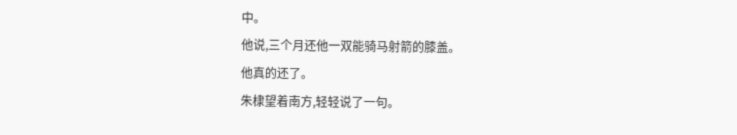中。
他说,三个月还他一双能骑马射箭的膝盖。
他真的还了。
朱棣望着南方,轻轻说了一句。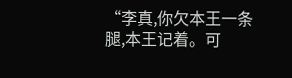“李真,你欠本王一条腿,本王记着。可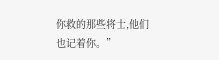你救的那些将士,他们也记着你。”